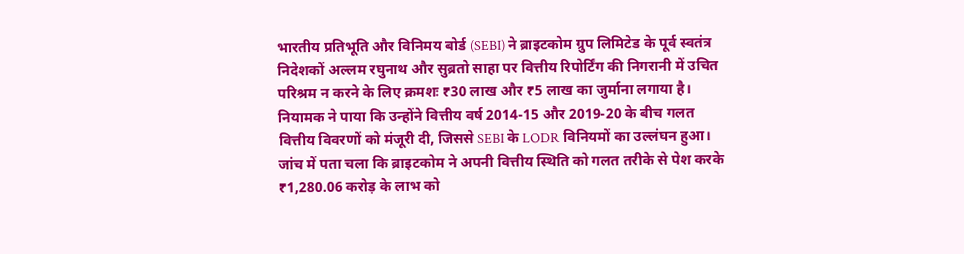भारतीय प्रतिभूति और विनिमय बोर्ड (SEBI) ने ब्राइटकोम ग्रुप लिमिटेड के पूर्व स्वतंत्र निदेशकों अल्लम रघुनाथ और सुब्रतो साहा पर वित्तीय रिपोर्टिंग की निगरानी में उचित परिश्रम न करने के लिए क्रमशः ₹30 लाख और ₹5 लाख का जुर्माना लगाया है। नियामक ने पाया कि उन्होंने वित्तीय वर्ष 2014-15 और 2019-20 के बीच गलत वित्तीय विवरणों को मंजूरी दी, जिससे SEBI के LODR विनियमों का उल्लंघन हुआ। जांच में पता चला कि ब्राइटकोम ने अपनी वित्तीय स्थिति को गलत तरीके से पेश करके ₹1,280.06 करोड़ के लाभ को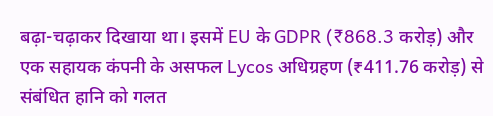बढ़ा-चढ़ाकर दिखाया था। इसमें EU के GDPR (₹868.3 करोड़) और एक सहायक कंपनी के असफल Lycos अधिग्रहण (₹411.76 करोड़) से संबंधित हानि को गलत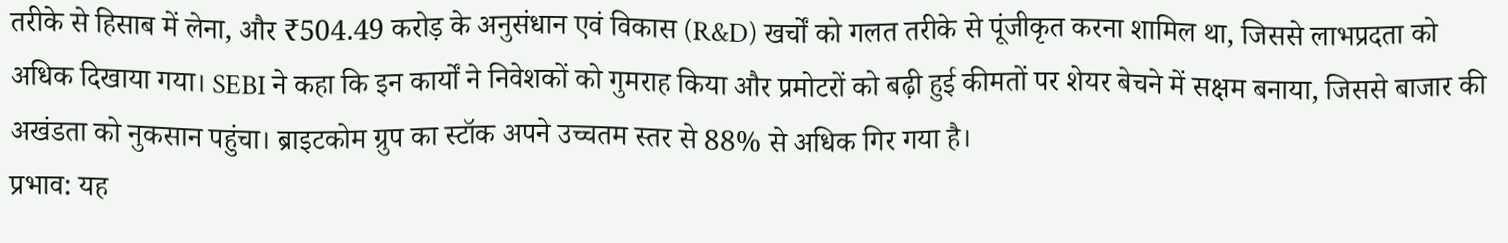तरीके से हिसाब में लेना, और ₹504.49 करोड़ के अनुसंधान एवं विकास (R&D) खर्चों को गलत तरीके से पूंजीकृत करना शामिल था, जिससे लाभप्रदता को अधिक दिखाया गया। SEBI ने कहा कि इन कार्यों ने निवेशकों को गुमराह किया और प्रमोटरों को बढ़ी हुई कीमतों पर शेयर बेचने में सक्षम बनाया, जिससे बाजार की अखंडता को नुकसान पहुंचा। ब्राइटकोम ग्रुप का स्टॉक अपने उच्चतम स्तर से 88% से अधिक गिर गया है।
प्रभाव: यह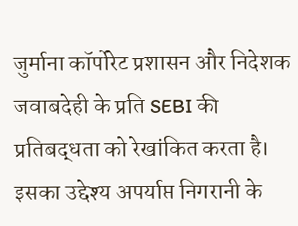जुर्माना कॉर्पोरेट प्रशासन और निदेशक जवाबदेही के प्रति SEBI की प्रतिबद्धता को रेखांकित करता है। इसका उद्देश्य अपर्याप्त निगरानी के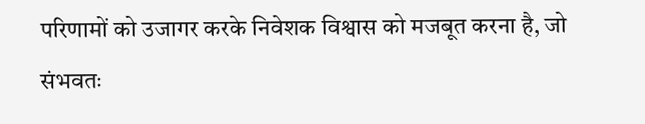परिणामों को उजागर करके निवेशक विश्वास को मजबूत करना है, जो संभवतः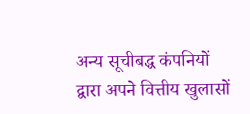अन्य सूचीबद्ध कंपनियों द्वारा अपने वित्तीय खुलासों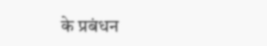के प्रबंधन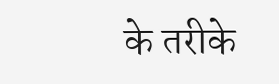के तरीके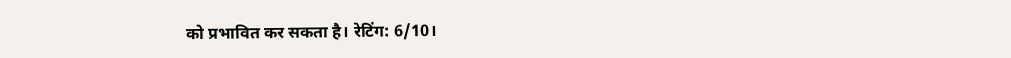को प्रभावित कर सकता है। रेटिंग: 6/10।